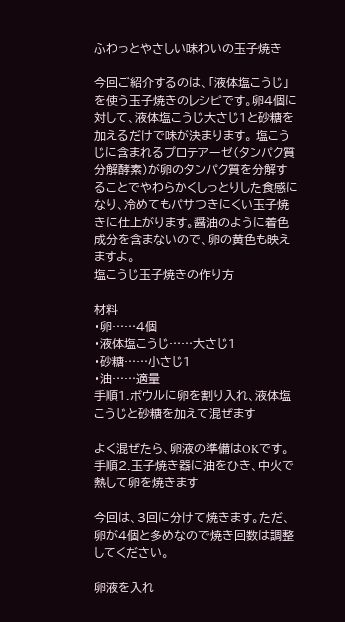ふわっとやさしい味わいの玉子焼き

今回ご紹介するのは、「液体塩こうじ」を使う玉子焼きのレシピです。卵4個に対して、液体塩こうじ大さじ1と砂糖を加えるだけで味が決まります。 塩こうじに含まれるプロテアーゼ(タンパク質分解酵素)が卵のタンパク質を分解することでやわらかくしっとりした食感になり、冷めてもパサつきにくい玉子焼きに仕上がります。醤油のように着色成分を含まないので、卵の黄色も映えますよ。
塩こうじ玉子焼きの作り方

材料
・卵……4個
・液体塩こうじ……大さじ1
・砂糖……小さじ1
・油……適量
手順1.ボウルに卵を割り入れ、液体塩こうじと砂糖を加えて混ぜます

よく混ぜたら、卵液の準備はOKです。
手順2.玉子焼き器に油をひき、中火で熱して卵を焼きます

今回は、3回に分けて焼きます。ただ、卵が4個と多めなので焼き回数は調整してください。

卵液を入れ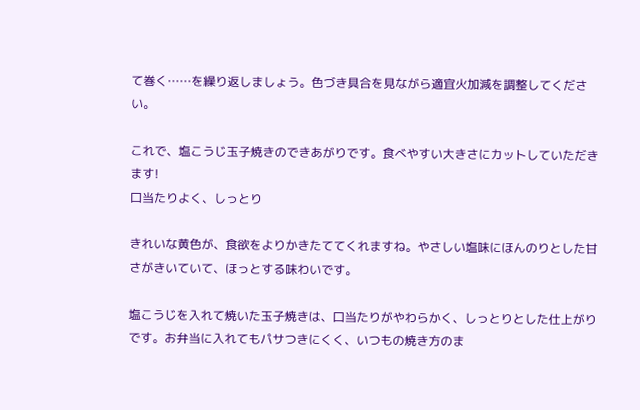て巻く……を繰り返しましょう。色づき具合を見ながら適宜火加減を調整してください。

これで、塩こうじ玉子焼きのできあがりです。食べやすい大きさにカットしていただきます!
口当たりよく、しっとり

きれいな黄色が、食欲をよりかきたててくれますね。やさしい塩味にほんのりとした甘さがきいていて、ほっとする味わいです。

塩こうじを入れて焼いた玉子焼きは、口当たりがやわらかく、しっとりとした仕上がりです。お弁当に入れてもパサつきにくく、いつもの焼き方のま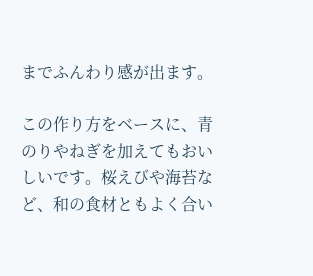までふんわり感が出ます。

この作り方をベースに、青のりやねぎを加えてもおいしいです。桜えびや海苔など、和の食材ともよく合い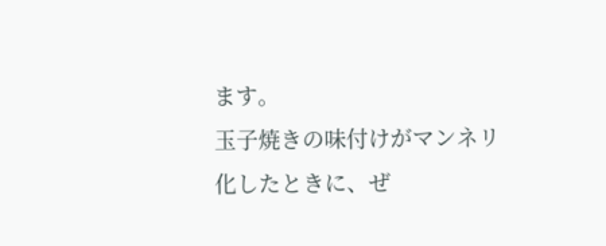ます。
玉子焼きの味付けがマンネリ化したときに、ぜ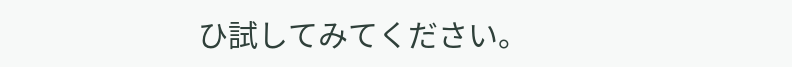ひ試してみてください。